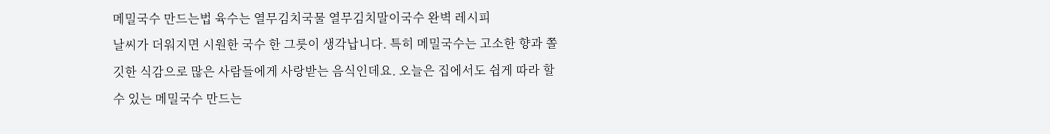메밀국수 만드는법 육수는 열무김치국물 열무김치말이국수 완벽 레시피
날씨가 더워지면 시원한 국수 한 그릇이 생각납니다. 특히 메밀국수는 고소한 향과 쫄깃한 식감으로 많은 사람들에게 사랑받는 음식인데요. 오늘은 집에서도 쉽게 따라 할 수 있는 메밀국수 만드는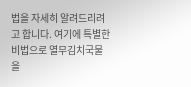법을 자세히 알려드리려고 합니다. 여기에 특별한 비법으로 열무김치국물을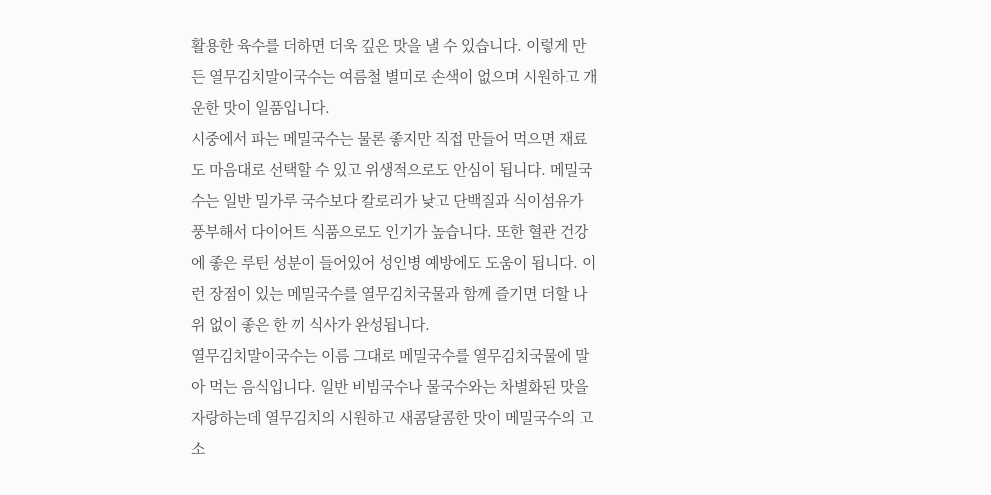활용한 육수를 더하면 더욱 깊은 맛을 낼 수 있습니다. 이렇게 만든 열무김치말이국수는 여름철 별미로 손색이 없으며 시원하고 개운한 맛이 일품입니다.
시중에서 파는 메밀국수는 물론 좋지만 직접 만들어 먹으면 재료도 마음대로 선택할 수 있고 위생적으로도 안심이 됩니다. 메밀국수는 일반 밀가루 국수보다 칼로리가 낮고 단백질과 식이섬유가 풍부해서 다이어트 식품으로도 인기가 높습니다. 또한 혈관 건강에 좋은 루틴 성분이 들어있어 성인병 예방에도 도움이 됩니다. 이런 장점이 있는 메밀국수를 열무김치국물과 함께 즐기면 더할 나위 없이 좋은 한 끼 식사가 완성됩니다.
열무김치말이국수는 이름 그대로 메밀국수를 열무김치국물에 말아 먹는 음식입니다. 일반 비빔국수나 물국수와는 차별화된 맛을 자랑하는데 열무김치의 시원하고 새콤달콤한 맛이 메밀국수의 고소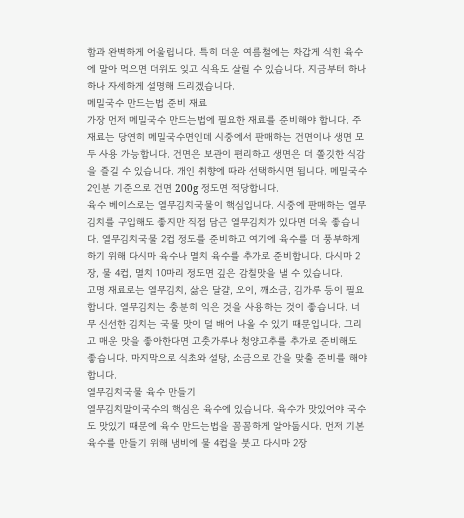함과 완벽하게 어울립니다. 특히 더운 여름철에는 차갑게 식힌 육수에 말아 먹으면 더위도 잊고 식욕도 살릴 수 있습니다. 지금부터 하나하나 자세하게 설명해 드리겠습니다.
메밀국수 만드는법 준비 재료
가장 먼저 메밀국수 만드는법에 필요한 재료를 준비해야 합니다. 주재료는 당연히 메밀국수면인데 시중에서 판매하는 건면이나 생면 모두 사용 가능합니다. 건면은 보관이 편리하고 생면은 더 쫄깃한 식감을 즐길 수 있습니다. 개인 취향에 따라 선택하시면 됩니다. 메밀국수 2인분 기준으로 건면 200g 정도면 적당합니다.
육수 베이스로는 열무김치국물이 핵심입니다. 시중에 판매하는 열무김치를 구입해도 좋지만 직접 담근 열무김치가 있다면 더욱 좋습니다. 열무김치국물 2컵 정도를 준비하고 여기에 육수를 더 풍부하게 하기 위해 다시마 육수나 멸치 육수를 추가로 준비합니다. 다시마 2장, 물 4컵, 멸치 10마리 정도면 깊은 감칠맛을 낼 수 있습니다.
고명 재료로는 열무김치, 삶은 달걀, 오이, 깨소금, 김가루 등이 필요합니다. 열무김치는 충분히 익은 것을 사용하는 것이 좋습니다. 너무 신선한 김치는 국물 맛이 덜 배어 나올 수 있기 때문입니다. 그리고 매운 맛을 좋아한다면 고춧가루나 청양고추를 추가로 준비해도 좋습니다. 마지막으로 식초와 설탕, 소금으로 간을 맞출 준비를 해야 합니다.
열무김치국물 육수 만들기
열무김치말이국수의 핵심은 육수에 있습니다. 육수가 맛있어야 국수도 맛있기 때문에 육수 만드는법을 꼼꼼하게 알아둡시다. 먼저 기본 육수를 만들기 위해 냄비에 물 4컵을 붓고 다시마 2장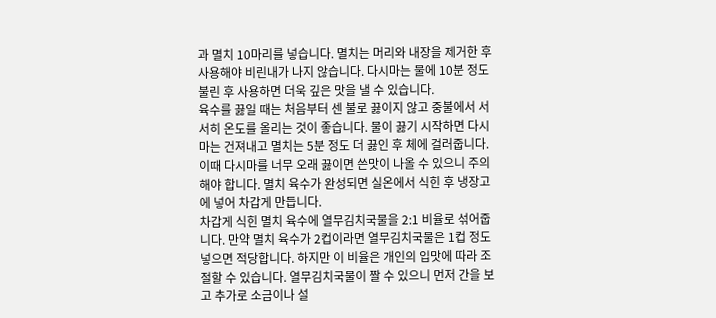과 멸치 10마리를 넣습니다. 멸치는 머리와 내장을 제거한 후 사용해야 비린내가 나지 않습니다. 다시마는 물에 10분 정도 불린 후 사용하면 더욱 깊은 맛을 낼 수 있습니다.
육수를 끓일 때는 처음부터 센 불로 끓이지 않고 중불에서 서서히 온도를 올리는 것이 좋습니다. 물이 끓기 시작하면 다시마는 건져내고 멸치는 5분 정도 더 끓인 후 체에 걸러줍니다. 이때 다시마를 너무 오래 끓이면 쓴맛이 나올 수 있으니 주의해야 합니다. 멸치 육수가 완성되면 실온에서 식힌 후 냉장고에 넣어 차갑게 만듭니다.
차갑게 식힌 멸치 육수에 열무김치국물을 2:1 비율로 섞어줍니다. 만약 멸치 육수가 2컵이라면 열무김치국물은 1컵 정도 넣으면 적당합니다. 하지만 이 비율은 개인의 입맛에 따라 조절할 수 있습니다. 열무김치국물이 짤 수 있으니 먼저 간을 보고 추가로 소금이나 설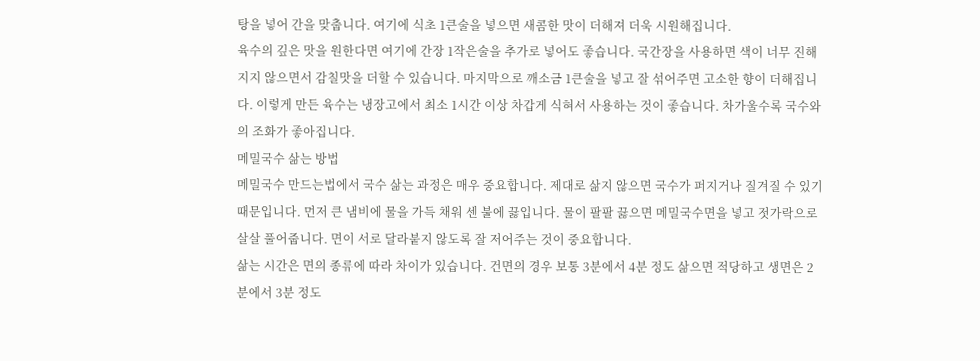탕을 넣어 간을 맞춥니다. 여기에 식초 1큰술을 넣으면 새콤한 맛이 더해져 더욱 시원해집니다.
육수의 깊은 맛을 원한다면 여기에 간장 1작은술을 추가로 넣어도 좋습니다. 국간장을 사용하면 색이 너무 진해지지 않으면서 감칠맛을 더할 수 있습니다. 마지막으로 깨소금 1큰술을 넣고 잘 섞어주면 고소한 향이 더해집니다. 이렇게 만든 육수는 냉장고에서 최소 1시간 이상 차갑게 식혀서 사용하는 것이 좋습니다. 차가울수록 국수와의 조화가 좋아집니다.
메밀국수 삶는 방법
메밀국수 만드는법에서 국수 삶는 과정은 매우 중요합니다. 제대로 삶지 않으면 국수가 퍼지거나 질겨질 수 있기 때문입니다. 먼저 큰 냄비에 물을 가득 채워 센 불에 끓입니다. 물이 팔팔 끓으면 메밀국수면을 넣고 젓가락으로 살살 풀어줍니다. 면이 서로 달라붙지 않도록 잘 저어주는 것이 중요합니다.
삶는 시간은 면의 종류에 따라 차이가 있습니다. 건면의 경우 보통 3분에서 4분 정도 삶으면 적당하고 생면은 2분에서 3분 정도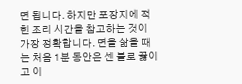면 됩니다. 하지만 포장지에 적힌 조리 시간을 참고하는 것이 가장 정확합니다. 면을 삶을 때는 처음 1분 동안은 센 불로 끓이고 이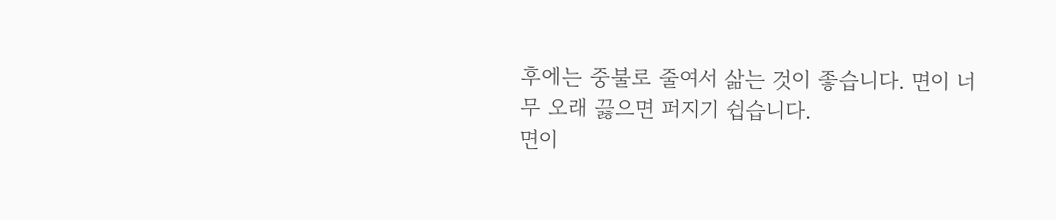후에는 중불로 줄여서 삶는 것이 좋습니다. 면이 너무 오래 끓으면 퍼지기 쉽습니다.
면이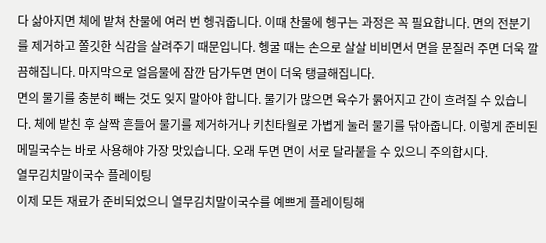다 삶아지면 체에 밭쳐 찬물에 여러 번 헹궈줍니다. 이때 찬물에 헹구는 과정은 꼭 필요합니다. 면의 전분기를 제거하고 쫄깃한 식감을 살려주기 때문입니다. 헹굴 때는 손으로 살살 비비면서 면을 문질러 주면 더욱 깔끔해집니다. 마지막으로 얼음물에 잠깐 담가두면 면이 더욱 탱글해집니다.
면의 물기를 충분히 빼는 것도 잊지 말아야 합니다. 물기가 많으면 육수가 묽어지고 간이 흐려질 수 있습니다. 체에 밭친 후 살짝 흔들어 물기를 제거하거나 키친타월로 가볍게 눌러 물기를 닦아줍니다. 이렇게 준비된 메밀국수는 바로 사용해야 가장 맛있습니다. 오래 두면 면이 서로 달라붙을 수 있으니 주의합시다.
열무김치말이국수 플레이팅
이제 모든 재료가 준비되었으니 열무김치말이국수를 예쁘게 플레이팅해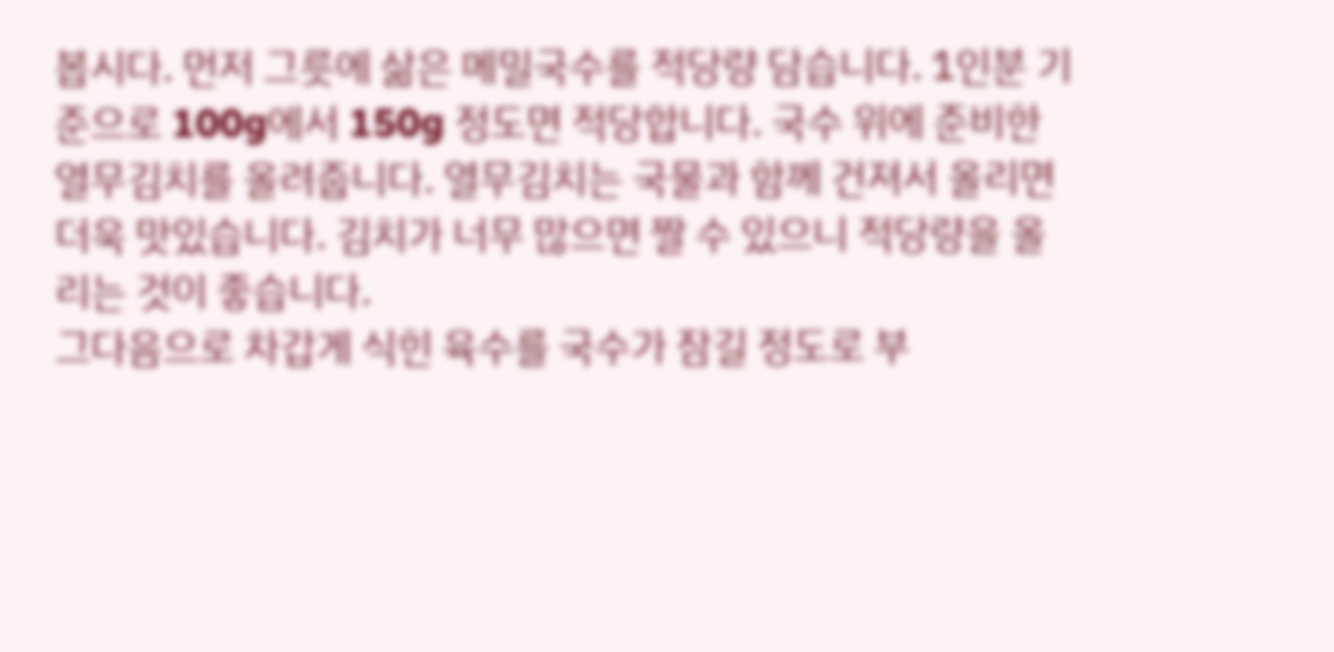봅시다. 먼저 그릇에 삶은 메밀국수를 적당량 담습니다. 1인분 기준으로 100g에서 150g 정도면 적당합니다. 국수 위에 준비한 열무김치를 올려줍니다. 열무김치는 국물과 함께 건져서 올리면 더욱 맛있습니다. 김치가 너무 많으면 짤 수 있으니 적당량을 올리는 것이 좋습니다.
그다음으로 차갑게 식힌 육수를 국수가 잠길 정도로 부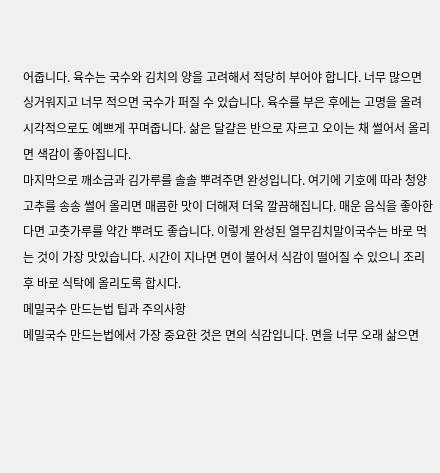어줍니다. 육수는 국수와 김치의 양을 고려해서 적당히 부어야 합니다. 너무 많으면 싱거워지고 너무 적으면 국수가 퍼질 수 있습니다. 육수를 부은 후에는 고명을 올려 시각적으로도 예쁘게 꾸며줍니다. 삶은 달걀은 반으로 자르고 오이는 채 썰어서 올리면 색감이 좋아집니다.
마지막으로 깨소금과 김가루를 솔솔 뿌려주면 완성입니다. 여기에 기호에 따라 청양고추를 송송 썰어 올리면 매콤한 맛이 더해져 더욱 깔끔해집니다. 매운 음식을 좋아한다면 고춧가루를 약간 뿌려도 좋습니다. 이렇게 완성된 열무김치말이국수는 바로 먹는 것이 가장 맛있습니다. 시간이 지나면 면이 불어서 식감이 떨어질 수 있으니 조리 후 바로 식탁에 올리도록 합시다.
메밀국수 만드는법 팁과 주의사항
메밀국수 만드는법에서 가장 중요한 것은 면의 식감입니다. 면을 너무 오래 삶으면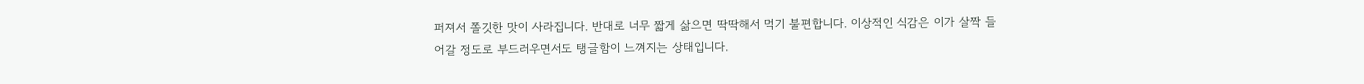퍼져서 쫄깃한 맛이 사라집니다. 반대로 너무 짧게 삶으면 딱딱해서 먹기 불편합니다. 이상적인 식감은 이가 살짝 들어갈 정도로 부드러우면서도 탱글함이 느껴지는 상태입니다.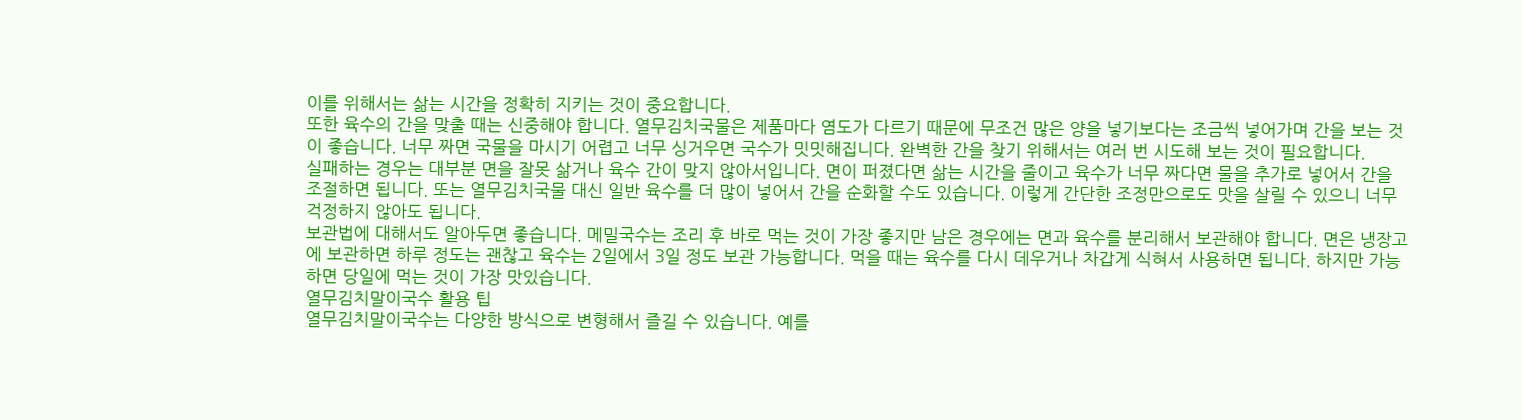이를 위해서는 삶는 시간을 정확히 지키는 것이 중요합니다.
또한 육수의 간을 맞출 때는 신중해야 합니다. 열무김치국물은 제품마다 염도가 다르기 때문에 무조건 많은 양을 넣기보다는 조금씩 넣어가며 간을 보는 것이 좋습니다. 너무 짜면 국물을 마시기 어렵고 너무 싱거우면 국수가 밋밋해집니다. 완벽한 간을 찾기 위해서는 여러 번 시도해 보는 것이 필요합니다.
실패하는 경우는 대부분 면을 잘못 삶거나 육수 간이 맞지 않아서입니다. 면이 퍼졌다면 삶는 시간을 줄이고 육수가 너무 짜다면 물을 추가로 넣어서 간을 조절하면 됩니다. 또는 열무김치국물 대신 일반 육수를 더 많이 넣어서 간을 순화할 수도 있습니다. 이렇게 간단한 조정만으로도 맛을 살릴 수 있으니 너무 걱정하지 않아도 됩니다.
보관법에 대해서도 알아두면 좋습니다. 메밀국수는 조리 후 바로 먹는 것이 가장 좋지만 남은 경우에는 면과 육수를 분리해서 보관해야 합니다. 면은 냉장고에 보관하면 하루 정도는 괜찮고 육수는 2일에서 3일 정도 보관 가능합니다. 먹을 때는 육수를 다시 데우거나 차갑게 식혀서 사용하면 됩니다. 하지만 가능하면 당일에 먹는 것이 가장 맛있습니다.
열무김치말이국수 활용 팁
열무김치말이국수는 다양한 방식으로 변형해서 즐길 수 있습니다. 예를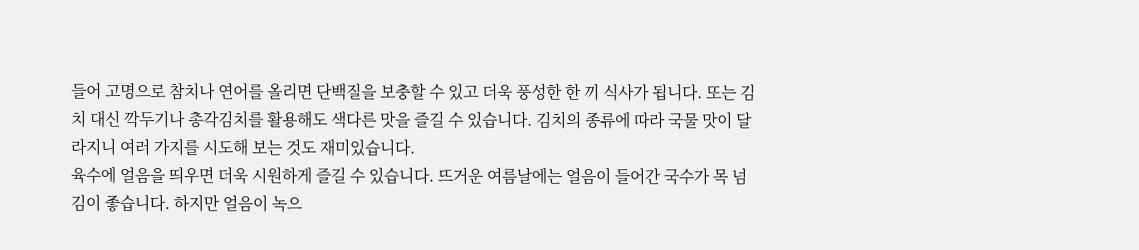들어 고명으로 참치나 연어를 올리면 단백질을 보충할 수 있고 더욱 풍성한 한 끼 식사가 됩니다. 또는 김치 대신 깍두기나 총각김치를 활용해도 색다른 맛을 즐길 수 있습니다. 김치의 종류에 따라 국물 맛이 달라지니 여러 가지를 시도해 보는 것도 재미있습니다.
육수에 얼음을 띄우면 더욱 시원하게 즐길 수 있습니다. 뜨거운 여름날에는 얼음이 들어간 국수가 목 넘김이 좋습니다. 하지만 얼음이 녹으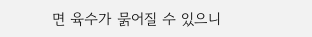면 육수가 묽어질 수 있으니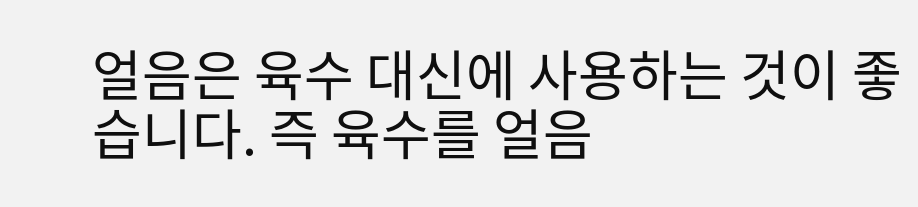얼음은 육수 대신에 사용하는 것이 좋습니다. 즉 육수를 얼음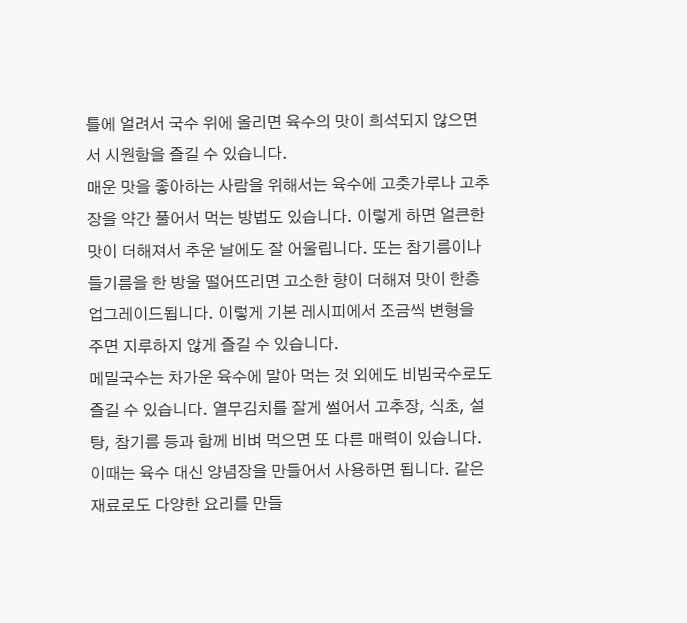틀에 얼려서 국수 위에 올리면 육수의 맛이 희석되지 않으면서 시원함을 즐길 수 있습니다.
매운 맛을 좋아하는 사람을 위해서는 육수에 고춧가루나 고추장을 약간 풀어서 먹는 방법도 있습니다. 이렇게 하면 얼큰한 맛이 더해져서 추운 날에도 잘 어울립니다. 또는 참기름이나 들기름을 한 방울 떨어뜨리면 고소한 향이 더해져 맛이 한층 업그레이드됩니다. 이렇게 기본 레시피에서 조금씩 변형을 주면 지루하지 않게 즐길 수 있습니다.
메밀국수는 차가운 육수에 말아 먹는 것 외에도 비빔국수로도 즐길 수 있습니다. 열무김치를 잘게 썰어서 고추장, 식초, 설탕, 참기름 등과 함께 비벼 먹으면 또 다른 매력이 있습니다. 이때는 육수 대신 양념장을 만들어서 사용하면 됩니다. 같은 재료로도 다양한 요리를 만들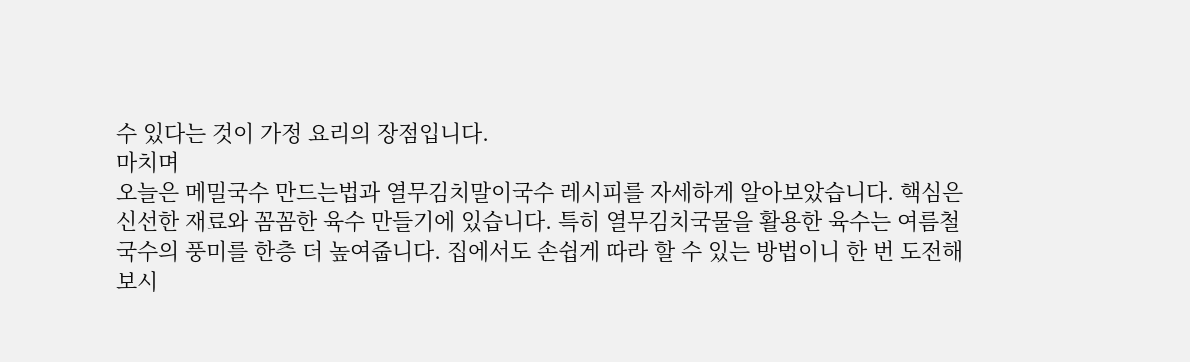수 있다는 것이 가정 요리의 장점입니다.
마치며
오늘은 메밀국수 만드는법과 열무김치말이국수 레시피를 자세하게 알아보았습니다. 핵심은 신선한 재료와 꼼꼼한 육수 만들기에 있습니다. 특히 열무김치국물을 활용한 육수는 여름철 국수의 풍미를 한층 더 높여줍니다. 집에서도 손쉽게 따라 할 수 있는 방법이니 한 번 도전해 보시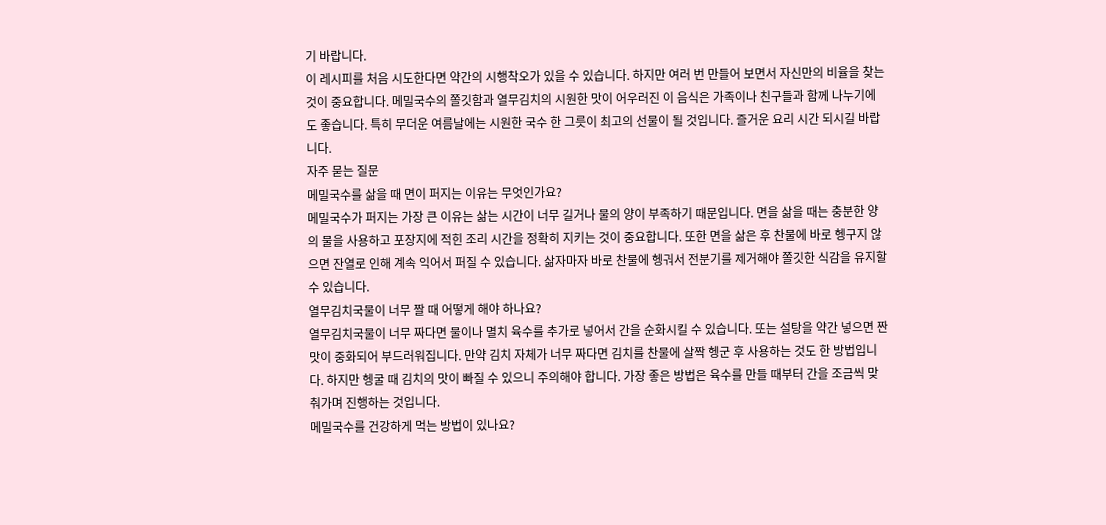기 바랍니다.
이 레시피를 처음 시도한다면 약간의 시행착오가 있을 수 있습니다. 하지만 여러 번 만들어 보면서 자신만의 비율을 찾는 것이 중요합니다. 메밀국수의 쫄깃함과 열무김치의 시원한 맛이 어우러진 이 음식은 가족이나 친구들과 함께 나누기에도 좋습니다. 특히 무더운 여름날에는 시원한 국수 한 그릇이 최고의 선물이 될 것입니다. 즐거운 요리 시간 되시길 바랍니다.
자주 묻는 질문
메밀국수를 삶을 때 면이 퍼지는 이유는 무엇인가요?
메밀국수가 퍼지는 가장 큰 이유는 삶는 시간이 너무 길거나 물의 양이 부족하기 때문입니다. 면을 삶을 때는 충분한 양의 물을 사용하고 포장지에 적힌 조리 시간을 정확히 지키는 것이 중요합니다. 또한 면을 삶은 후 찬물에 바로 헹구지 않으면 잔열로 인해 계속 익어서 퍼질 수 있습니다. 삶자마자 바로 찬물에 헹궈서 전분기를 제거해야 쫄깃한 식감을 유지할 수 있습니다.
열무김치국물이 너무 짤 때 어떻게 해야 하나요?
열무김치국물이 너무 짜다면 물이나 멸치 육수를 추가로 넣어서 간을 순화시킬 수 있습니다. 또는 설탕을 약간 넣으면 짠맛이 중화되어 부드러워집니다. 만약 김치 자체가 너무 짜다면 김치를 찬물에 살짝 헹군 후 사용하는 것도 한 방법입니다. 하지만 헹굴 때 김치의 맛이 빠질 수 있으니 주의해야 합니다. 가장 좋은 방법은 육수를 만들 때부터 간을 조금씩 맞춰가며 진행하는 것입니다.
메밀국수를 건강하게 먹는 방법이 있나요?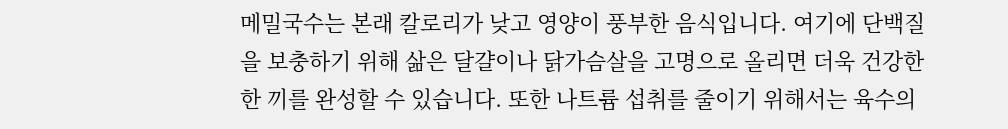메밀국수는 본래 칼로리가 낮고 영양이 풍부한 음식입니다. 여기에 단백질을 보충하기 위해 삶은 달걀이나 닭가슴살을 고명으로 올리면 더욱 건강한 한 끼를 완성할 수 있습니다. 또한 나트륨 섭취를 줄이기 위해서는 육수의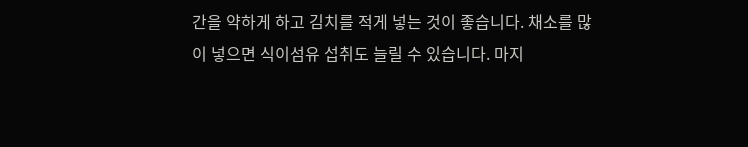간을 약하게 하고 김치를 적게 넣는 것이 좋습니다. 채소를 많이 넣으면 식이섬유 섭취도 늘릴 수 있습니다. 마지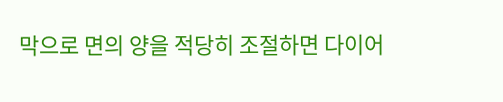막으로 면의 양을 적당히 조절하면 다이어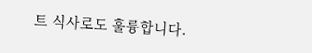트 식사로도 훌륭합니다.